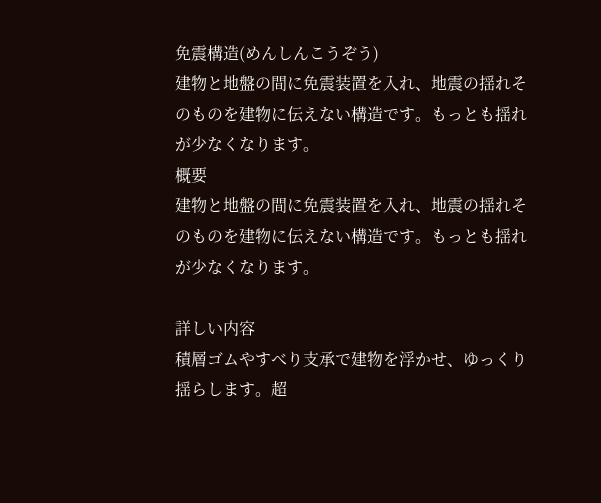免震構造(めんしんこうぞう)
建物と地盤の間に免震装置を入れ、地震の揺れそのものを建物に伝えない構造です。もっとも揺れが少なくなります。
概要
建物と地盤の間に免震装置を入れ、地震の揺れそのものを建物に伝えない構造です。もっとも揺れが少なくなります。

詳しい内容
積層ゴムやすべり支承で建物を浮かせ、ゆっくり揺らします。超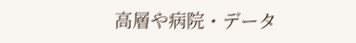高層や病院・データ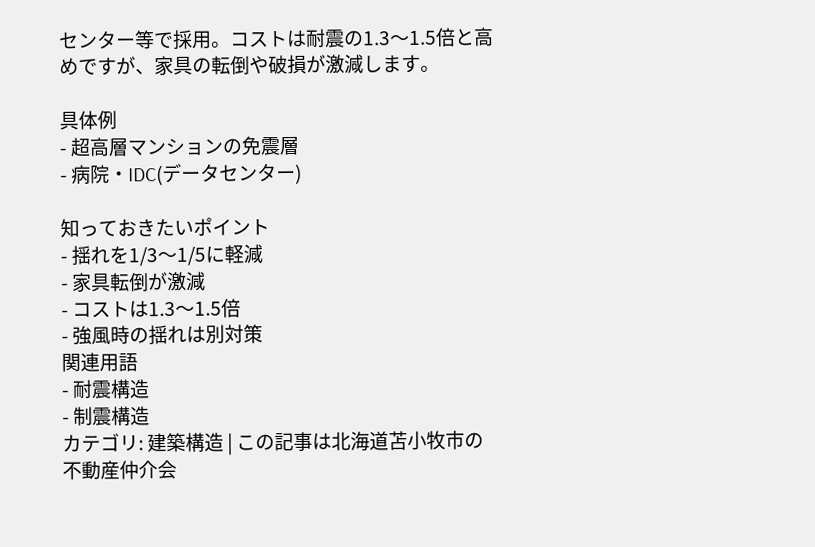センター等で採用。コストは耐震の1.3〜1.5倍と高めですが、家具の転倒や破損が激減します。

具体例
- 超高層マンションの免震層
- 病院・IDC(データセンター)

知っておきたいポイント
- 揺れを1/3〜1/5に軽減
- 家具転倒が激減
- コストは1.3〜1.5倍
- 強風時の揺れは別対策
関連用語
- 耐震構造
- 制震構造
カテゴリ: 建築構造 | この記事は北海道苫小牧市の不動産仲介会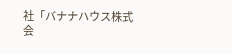社「バナナハウス株式会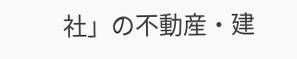社」の不動産・建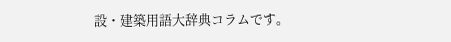設・建築用語大辞典コラムです。